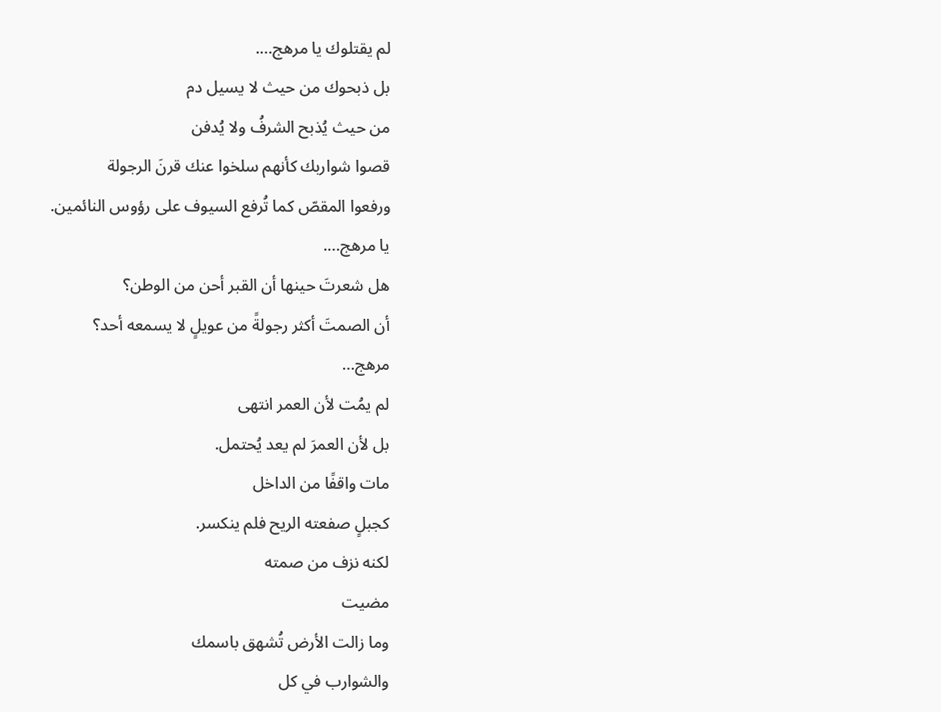لم يقتلوك يا مرهج….
بل ذبحوك من حيث لا يسيل دم
من حيث يُذبح الشرفُ ولا يُدفن
قصوا شواربك كأنهم سلخوا عنك قرنَ الرجولة
ورفعوا المقصّ كما تُرفع السيوف على رؤوس النائمين.
يا مرهج….
هل شعرتَ حينها أن القبر أحن من الوطن؟
أن الصمتَ أكثر رجولةً من عويلٍ لا يسمعه أحد؟
مرهج…
لم يمُت لأن العمر انتهى
بل لأن العمرَ لم يعد يُحتمل.
مات واقفًا من الداخل
كجبلٍ صفعته الريح فلم ينكسر.
لكنه نزف من صمته
مضيت
وما زالت الأرض تُشهق باسمك
والشوارب في كل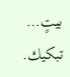بيتٍ… تبكيك.